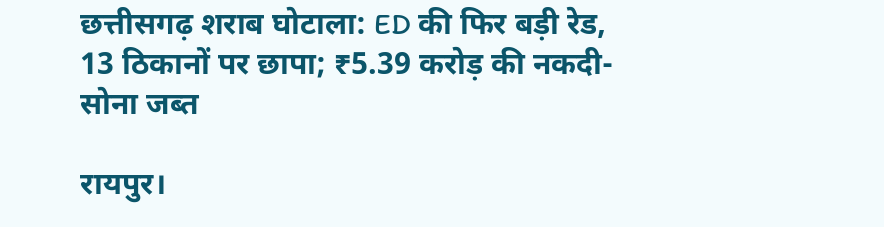छत्तीसगढ़ शराब घोटाला: ED की फिर बड़ी रेड, 13 ठिकानों पर छापा; ₹5.39 करोड़ की नकदी-सोना जब्त

रायपुर।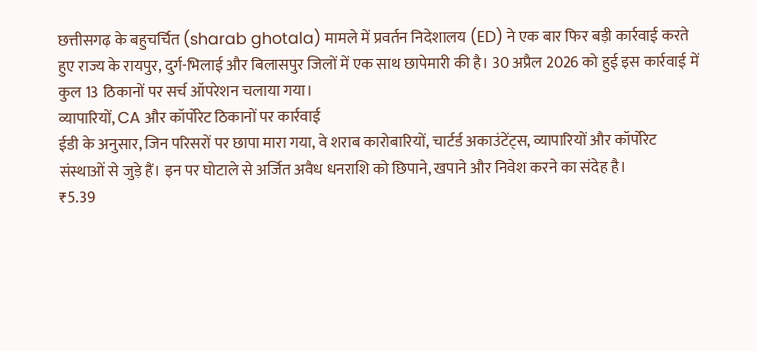छत्तीसगढ़ के बहुचर्चित (sharab ghotala) मामले में प्रवर्तन निदेशालय (ED) ने एक बार फिर बड़ी कार्रवाई करते हुए राज्य के रायपुर, दुर्ग-भिलाई और बिलासपुर जिलों में एक साथ छापेमारी की है। 30 अप्रैल 2026 को हुई इस कार्रवाई में कुल 13 ठिकानों पर सर्च ऑपरेशन चलाया गया।
व्यापारियों, CA और कॉर्पोरेट ठिकानों पर कार्रवाई
ईडी के अनुसार, जिन परिसरों पर छापा मारा गया, वे शराब कारोबारियों, चार्टर्ड अकाउंटेंट्स, व्यापारियों और कॉर्पोरेट संस्थाओं से जुड़े हैं। इन पर घोटाले से अर्जित अवैध धनराशि को छिपाने, खपाने और निवेश करने का संदेह है।
₹5.39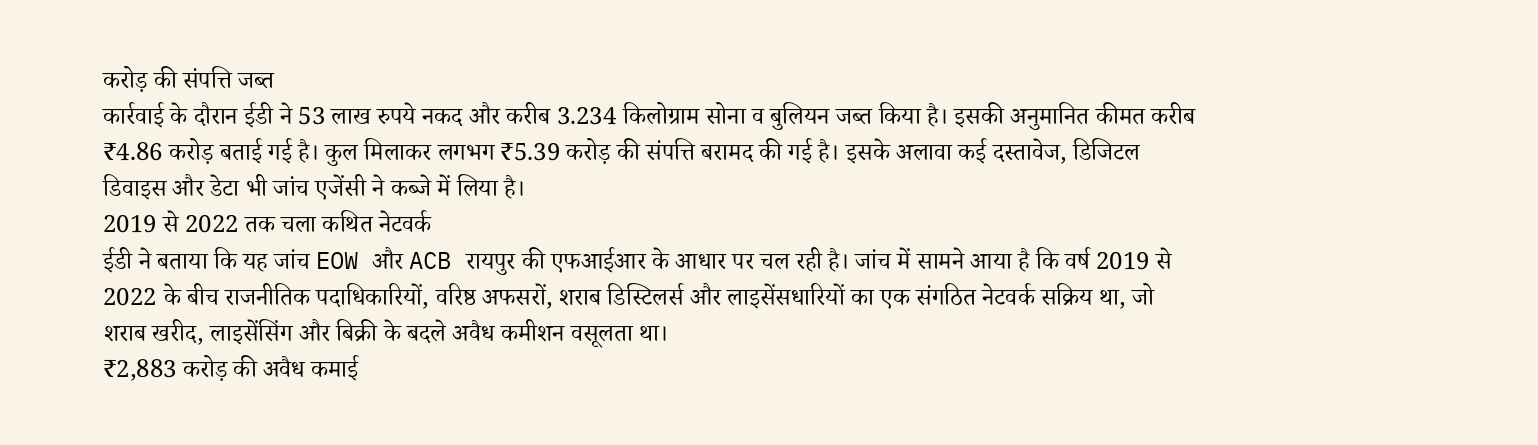करोड़ की संपत्ति जब्त
कार्रवाई के दौरान ईडी ने 53 लाख रुपये नकद और करीब 3.234 किलोग्राम सोना व बुलियन जब्त किया है। इसकी अनुमानित कीमत करीब ₹4.86 करोड़ बताई गई है। कुल मिलाकर लगभग ₹5.39 करोड़ की संपत्ति बरामद की गई है। इसके अलावा कई दस्तावेज, डिजिटल डिवाइस और डेटा भी जांच एजेंसी ने कब्जे में लिया है।
2019 से 2022 तक चला कथित नेटवर्क
ईडी ने बताया कि यह जांच EOW और ACB रायपुर की एफआईआर के आधार पर चल रही है। जांच में सामने आया है कि वर्ष 2019 से 2022 के बीच राजनीतिक पदाधिकारियों, वरिष्ठ अफसरों, शराब डिस्टिलर्स और लाइसेंसधारियों का एक संगठित नेटवर्क सक्रिय था, जो शराब खरीद, लाइसेंसिंग और बिक्री के बदले अवैध कमीशन वसूलता था।
₹2,883 करोड़ की अवैध कमाई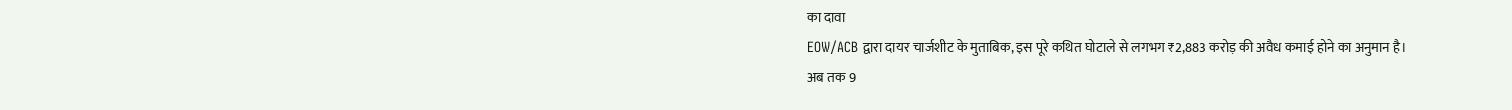का दावा
EOW/ACB द्वारा दायर चार्जशीट के मुताबिक, इस पूरे कथित घोटाले से लगभग ₹2,883 करोड़ की अवैध कमाई होने का अनुमान है।
अब तक 9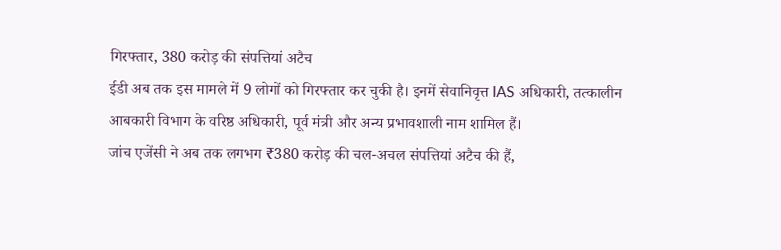गिरफ्तार, 380 करोड़ की संपत्तियां अटैच
ईडी अब तक इस मामले में 9 लोगों को गिरफ्तार कर चुकी है। इनमें सेवानिवृत्त IAS अधिकारी, तत्कालीन आबकारी विभाग के वरिष्ठ अधिकारी, पूर्व मंत्री और अन्य प्रभावशाली नाम शामिल हैं।
जांच एजेंसी ने अब तक लगभग ₹380 करोड़ की चल-अचल संपत्तियां अटैच की हैं,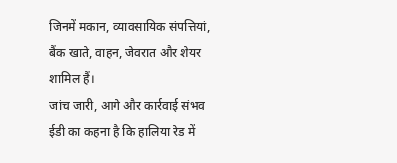जिनमें मकान, व्यावसायिक संपत्तियां, बैंक खाते, वाहन, जेवरात और शेयर शामिल हैं।
जांच जारी, आगे और कार्रवाई संभव
ईडी का कहना है कि हालिया रेड में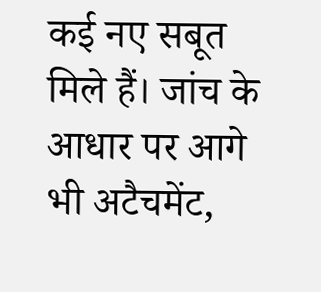कई नए सबूत मिले हैं। जांच के आधार पर आगे भी अटैचमेंट,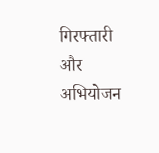गिरफ्तारी और अभियोजन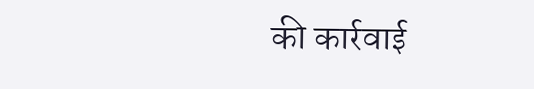की कार्रवाई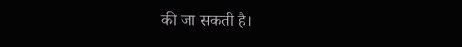की जा सकती है।